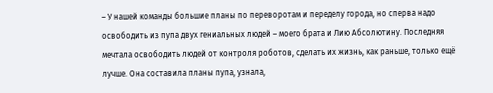– У нашей команды большие планы по переворотам и переделу города, но сперва надо освободить из пупа двух гениальных людей – моего брата и Лию Абсолютину. Последняя мечтала освободить людей от контроля роботов, сделать их жизнь, как раньше, только ещё лучше. Она составила планы пупа, узнала,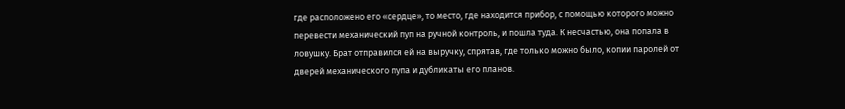где расположено его «сердце», то место, где находится прибор, с помощью которого можно перевести механический пуп на ручной контроль, и пошла туда. К несчастью, она попала в ловушку. Брат отправился ей на выручку, спрятав, где только можно было, копии паролей от дверей механического пупа и дубликаты его планов.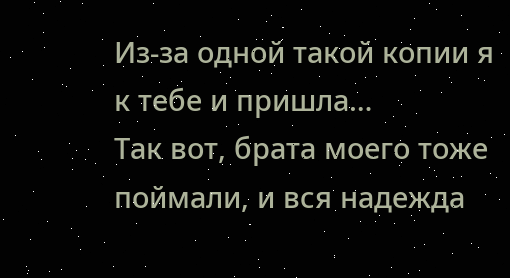Из-за одной такой копии я к тебе и пришла…
Так вот, брата моего тоже поймали, и вся надежда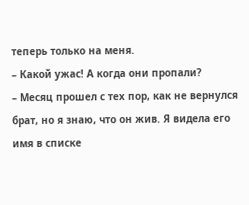теперь только на меня.
– Какой ужас! А когда они пропали?
– Месяц прошел с тех пор, как не вернулся брат, но я знаю, что он жив. Я видела его имя в списке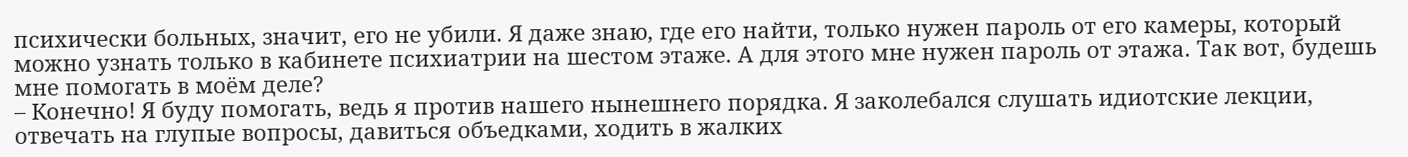психически больных, значит, его не убили. Я даже знаю, где его найти, только нужен пароль от его камеры, который можно узнать только в кабинете психиатрии на шестом этаже. А для этого мне нужен пароль от этажа. Так вот, будешь мне помогать в моём деле?
– Конечно! Я буду помогать, ведь я против нашего нынешнего порядка. Я заколебался слушать идиотские лекции, отвечать на глупые вопросы, давиться объедками, ходить в жалких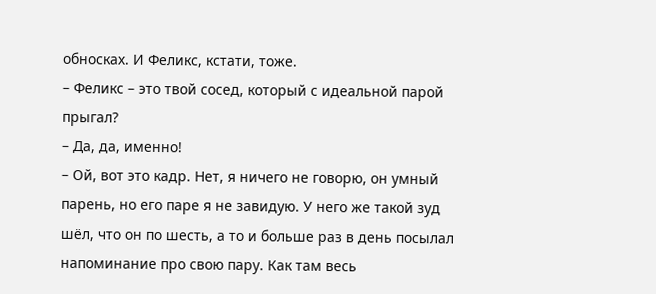обносках. И Феликс, кстати, тоже.
– Феликс – это твой сосед, который с идеальной парой прыгал?
– Да, да, именно!
– Ой, вот это кадр. Нет, я ничего не говорю, он умный парень, но его паре я не завидую. У него же такой зуд шёл, что он по шесть, а то и больше раз в день посылал напоминание про свою пару. Как там весь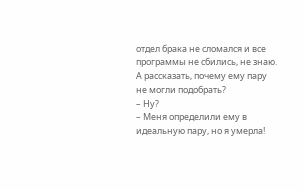отдел брака не сломался и все программы не сбились, не знаю. А рассказать, почему ему пару не могли подобрать?
– Ну?
– Меня определили ему в идеальную пару, но я умерла!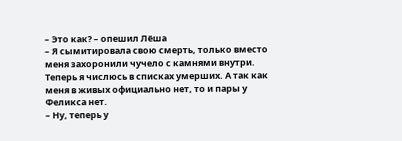– Это как? – опешил Лёша
– Я сымитировала свою смерть, только вместо меня захоронили чучело с камнями внутри. Теперь я числюсь в списках умерших. А так как меня в живых официально нет, то и пары у Феликса нет.
– Ну, теперь у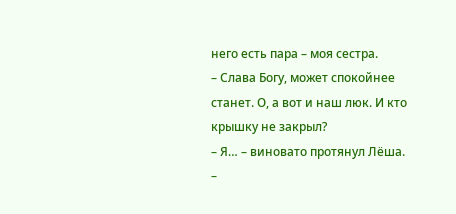него есть пара – моя сестра.
– Слава Богу, может спокойнее станет. О, а вот и наш люк. И кто крышку не закрыл?
– Я… – виновато протянул Лёша.
–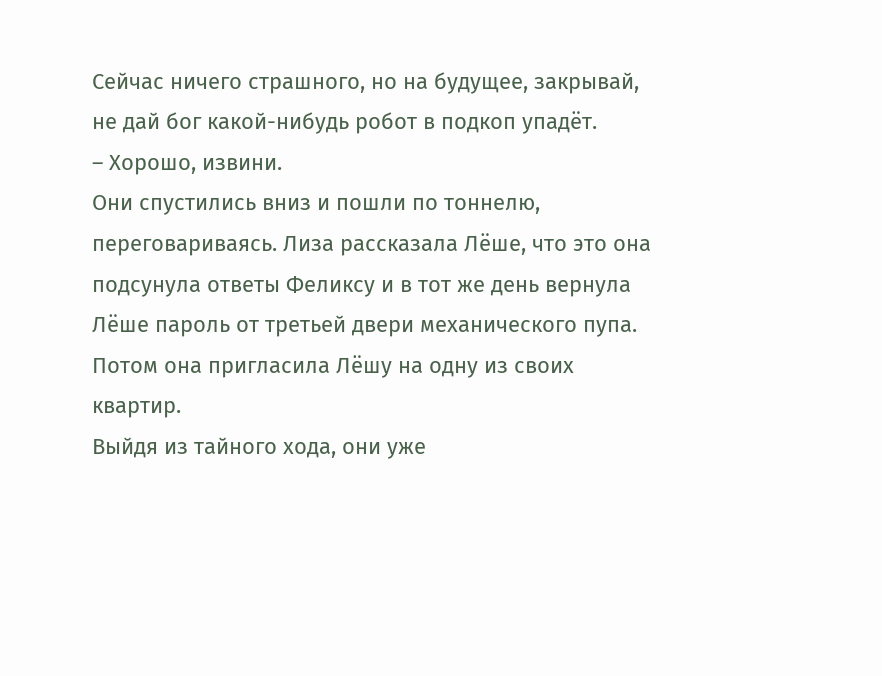Сейчас ничего страшного, но на будущее, закрывай, не дай бог какой-нибудь робот в подкоп упадёт.
– Хорошо, извини.
Они спустились вниз и пошли по тоннелю, переговариваясь. Лиза рассказала Лёше, что это она подсунула ответы Феликсу и в тот же день вернула Лёше пароль от третьей двери механического пупа. Потом она пригласила Лёшу на одну из своих квартир.
Выйдя из тайного хода, они уже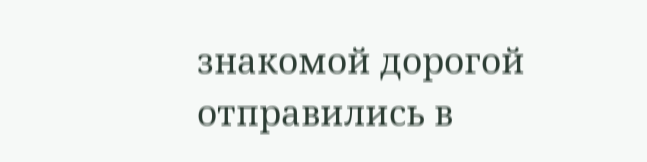знакомой дорогой отправились в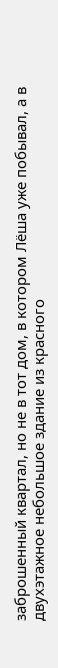заброшенный квартал, но не в тот дом, в котором Лёша уже побывал, а в двухэтажное небольшое здание из красного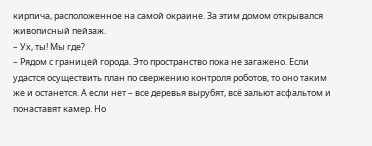кирпича, расположенное на самой окраине. За этим домом открывался живописный пейзаж.
– Ух, ты! Мы где?
– Рядом с границей города. Это пространство пока не загажено. Если удастся осуществить план по свержению контроля роботов, то оно таким же и останется. А если нет – все деревья вырубят, всё зальют асфальтом и понаставят камер. Но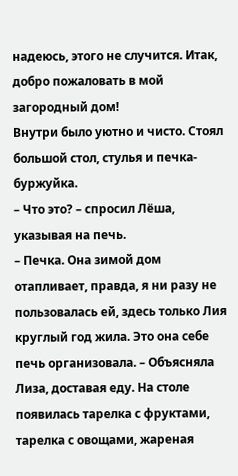надеюсь, этого не случится. Итак, добро пожаловать в мой загородный дом!
Внутри было уютно и чисто. Стоял большой стол, стулья и печка-буржуйка.
– Что это? – спросил Лёша, указывая на печь.
– Печка. Она зимой дом отапливает, правда, я ни разу не пользовалась ей, здесь только Лия круглый год жила. Это она себе печь организовала. – Объясняла Лиза, доставая еду. На столе появилась тарелка с фруктами, тарелка с овощами, жареная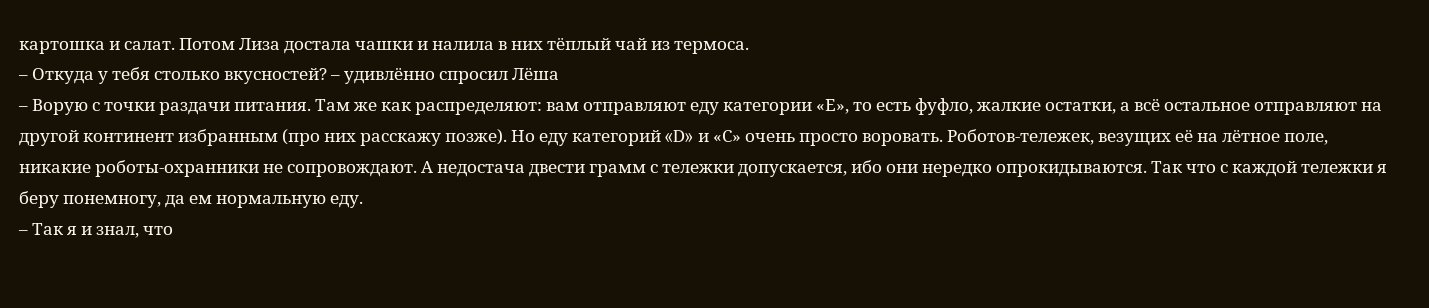картошка и салат. Потом Лиза достала чашки и налила в них тёплый чай из термоса.
– Откуда у тебя столько вкусностей? – удивлённо спросил Лёша
– Ворую с точки раздачи питания. Там же как распределяют: вам отправляют еду категории «Е», то есть фуфло, жалкие остатки, а всё остальное отправляют на другой континент избранным (про них расскажу позже). Но еду категорий «D» и «С» очень просто воровать. Роботов-тележек, везущих её на лётное поле, никакие роботы-охранники не сопровождают. А недостача двести грамм с тележки допускается, ибо они нередко опрокидываются. Так что с каждой тележки я беру понемногу, да ем нормальную еду.
– Так я и знал, что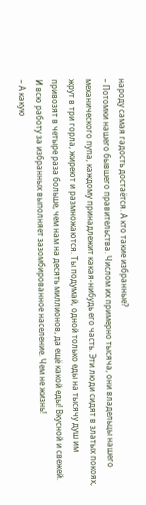народу самая гадость достаётся. А кто такие избранные?
– Потомки нашего бывшего правительства. Числом их примерно тысяча, они владельцы нашего механического пупа, каждому принадлежит какая-нибудь его часть. Эти люди сидят в златых покоях, жрут в три горла, жиреют и размножаются. Ты подумай, одной только еды на тысячу душ им привозят в четыре раза больше, чем нам на десять миллионов, да ещё какой еды! Вкусной и свежей. И всю работу за избранных выполняет зазомбированное население. Чем не жизнь!
– А какую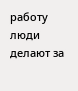работу люди делают за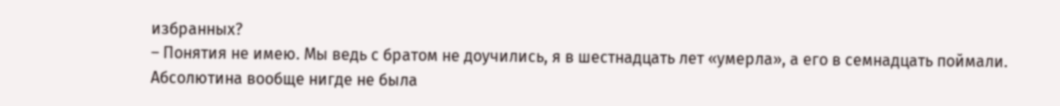избранных?
– Понятия не имею. Мы ведь с братом не доучились, я в шестнадцать лет «умерла», а его в семнадцать поймали. Абсолютина вообще нигде не была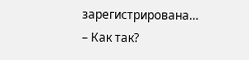зарегистрирована…
– Как так?